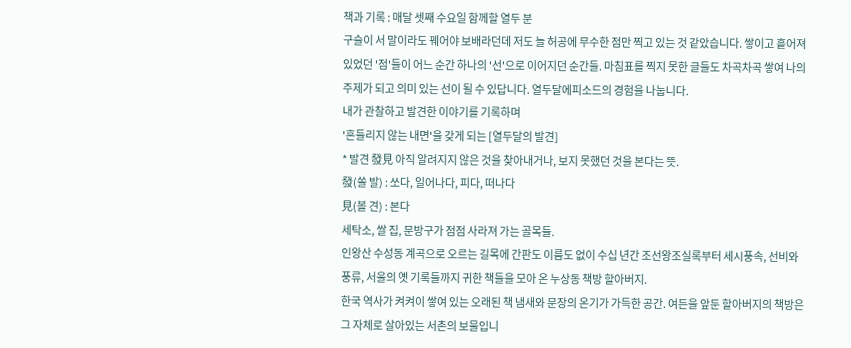책과 기록 : 매달 셋째 수요일 함께할 열두 분
구슬이 서 말이라도 꿰어야 보배라던데 저도 늘 허공에 무수한 점만 찍고 있는 것 같았습니다. 쌓이고 흩어져 있었던 '점'들이 어느 순간 하나의 '선'으로 이어지던 순간들. 마침표를 찍지 못한 글들도 차곡차곡 쌓여 나의 주제가 되고 의미 있는 선이 될 수 있답니다. 열두달에피소드의 경험을 나눕니다.
내가 관찰하고 발견한 이야기를 기록하며
'흔들리지 않는 내면'을 갖게 되는 [열두달의 발견]
* 발견 發見 아직 알려지지 않은 것을 찾아내거나, 보지 못했던 것을 본다는 뜻.
發(쏠 발) : 쏘다, 일어나다, 피다, 떠나다
見(볼 견) : 본다
세탁소, 쌀 집, 문방구가 점점 사라져 가는 골목들.
인왕산 수성동 계곡으로 오르는 길목에 간판도 이름도 없이 수십 년간 조선왕조실록부터 세시풍속, 선비와 풍류, 서울의 옛 기록들까지 귀한 책들을 모아 온 누상동 책방 할아버지.
한국 역사가 켜켜이 쌓여 있는 오래된 책 냄새와 문장의 온기가 가득한 공간. 여든을 앞둔 할아버지의 책방은 그 자체로 살아있는 서촌의 보물입니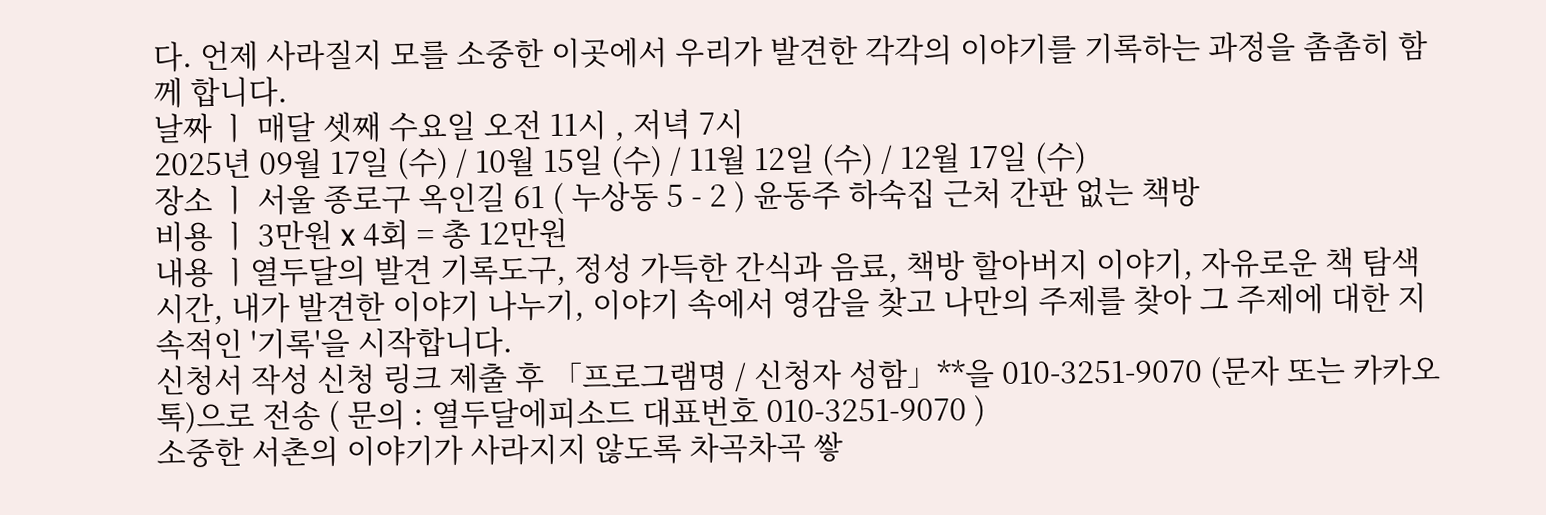다. 언제 사라질지 모를 소중한 이곳에서 우리가 발견한 각각의 이야기를 기록하는 과정을 촘촘히 함께 합니다.
날짜 ㅣ 매달 셋째 수요일 오전 11시 , 저녁 7시
2025년 09월 17일 (수) / 10월 15일 (수) / 11월 12일 (수) / 12월 17일 (수)
장소 ㅣ 서울 종로구 옥인길 61 ( 누상동 5 - 2 ) 윤동주 하숙집 근처 간판 없는 책방
비용 ㅣ 3만원 x 4회 = 총 12만원
내용 ㅣ열두달의 발견 기록도구, 정성 가득한 간식과 음료, 책방 할아버지 이야기, 자유로운 책 탐색시간, 내가 발견한 이야기 나누기, 이야기 속에서 영감을 찾고 나만의 주제를 찾아 그 주제에 대한 지속적인 '기록'을 시작합니다.
신청서 작성 신청 링크 제출 후 「프로그램명 / 신청자 성함」**을 010-3251-9070 (문자 또는 카카오톡)으로 전송 ( 문의 : 열두달에피소드 대표번호 010-3251-9070 )
소중한 서촌의 이야기가 사라지지 않도록 차곡차곡 쌓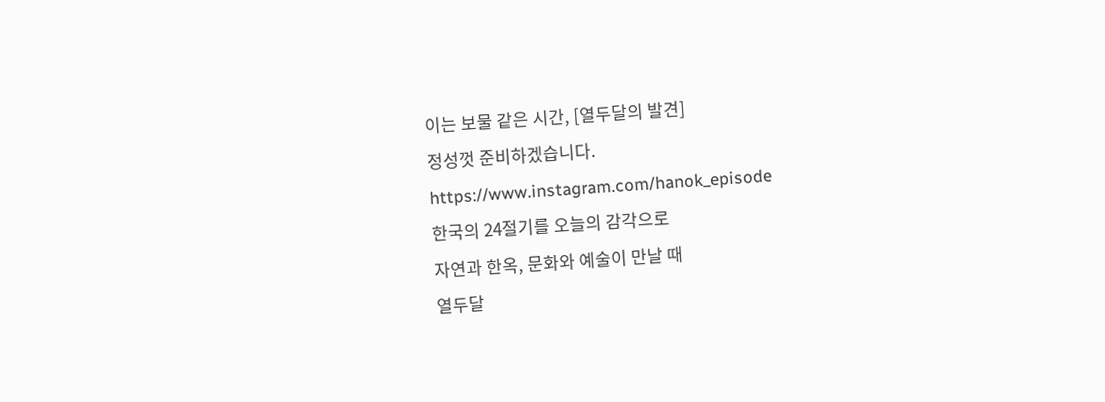이는 보물 같은 시간, [열두달의 발견]
정성껏 준비하겠습니다.
https://www.instagram.com/hanok_episode
한국의 24절기를 오늘의 감각으로
자연과 한옥, 문화와 예술이 만날 때
열두달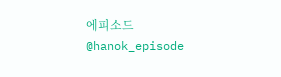에피소드 @hanok_episode